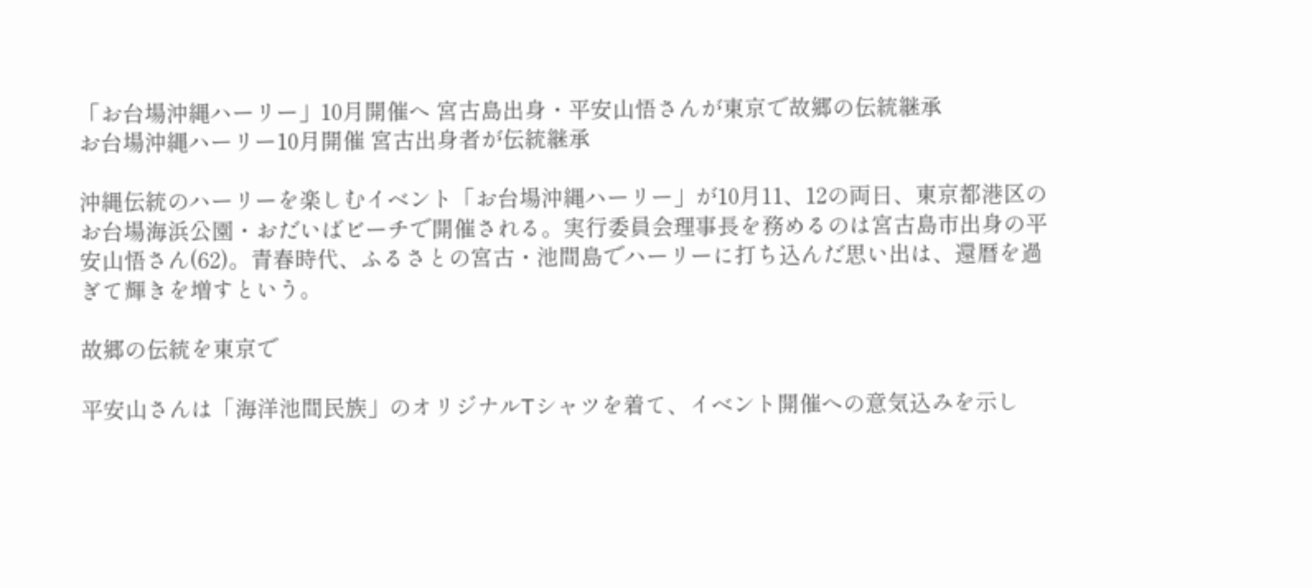「お台場沖縄ハーリー」10月開催へ 宮古島出身・平安山悟さんが東京で故郷の伝統継承
お台場沖縄ハーリー10月開催 宮古出身者が伝統継承

沖縄伝統のハーリーを楽しむイベント「お台場沖縄ハーリー」が10月11、12の両日、東京都港区のお台場海浜公園・おだいばビーチで開催される。実行委員会理事長を務めるのは宮古島市出身の平安山悟さん(62)。青春時代、ふるさとの宮古・池間島でハーリーに打ち込んだ思い出は、還暦を過ぎて輝きを増すという。

故郷の伝統を東京で

平安山さんは「海洋池間民族」のオリジナルTシャツを着て、イベント開催への意気込みを示し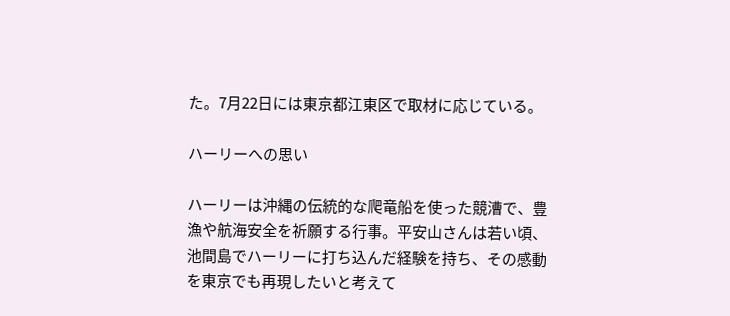た。7月22日には東京都江東区で取材に応じている。

ハーリーへの思い

ハーリーは沖縄の伝統的な爬竜船を使った競漕で、豊漁や航海安全を祈願する行事。平安山さんは若い頃、池間島でハーリーに打ち込んだ経験を持ち、その感動を東京でも再現したいと考えて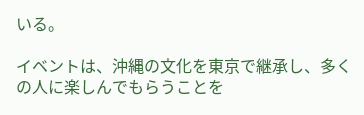いる。

イベントは、沖縄の文化を東京で継承し、多くの人に楽しんでもらうことを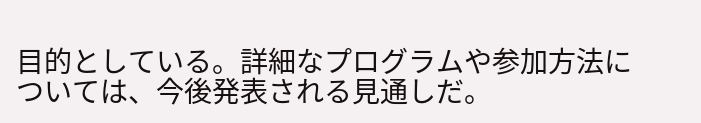目的としている。詳細なプログラムや参加方法については、今後発表される見通しだ。